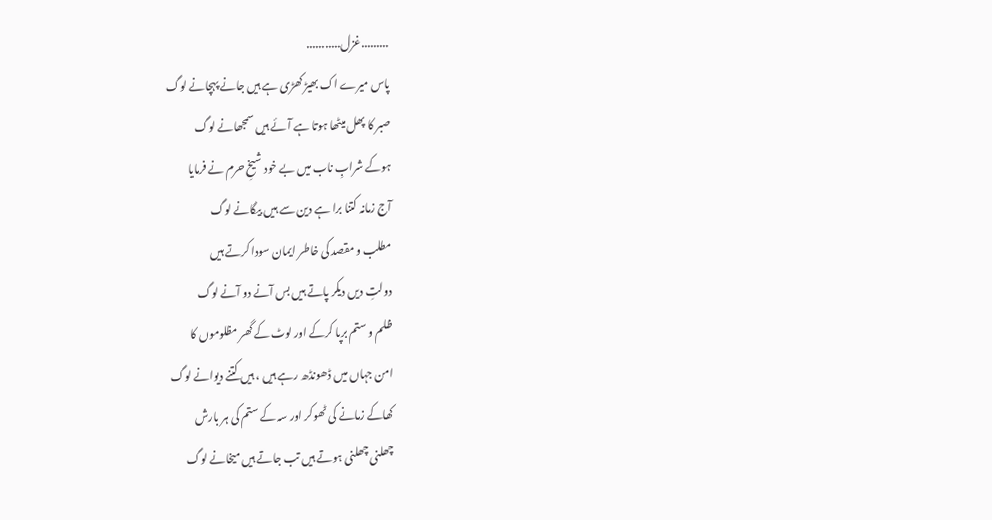.........غزل...........
پاس میرے اک بھیڑ کھڑی ہے ہیں جانے پہچانے لوگ
صبر کا پھل میٹھا ہوتا ہے آئے ہیں سمجھانے لوگ
ہوکے شرابِ ناب میں بے خود شیخِ حرم نے فرمایا
آج زمانہ کتنا برا ہے دین سے ہیں بیگانے لوگ
مطلب و مقصد کی خاطر ایمان سودا کرتے ہیں
دولتِ دیں دیکر پاتے ہیں بس آنے دو آنے لوگ
ظلم و ستم برپا کرکے اور لوٹ کے گھر مظلوموں کا
امن جہاں میں ڈھونڈھ رہے ہیں ، ہیں کتنے دیوانے لوگ
کھاکے زمانے کی ٹھوکر اور سہ کے ستم کی ہر بارش
چھلنی چھلنی ہوتے ہیں تب جاتے ہیں میخانے لوگ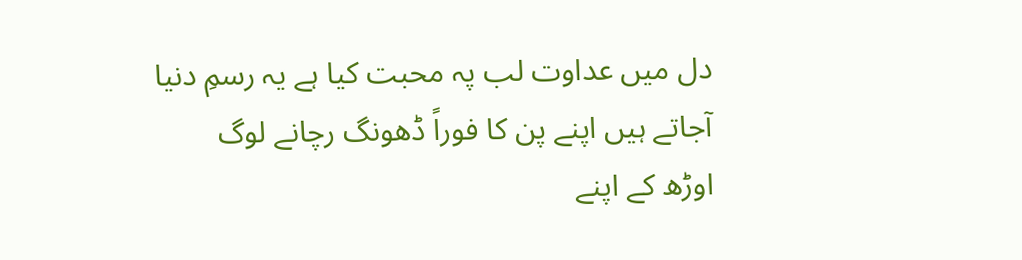دل میں عداوت لب پہ محبت کیا ہے یہ رسمِ دنیا
آجاتے ہیں اپنے پن کا فوراً ڈھونگ رچانے لوگ
اوڑھ کے اپنے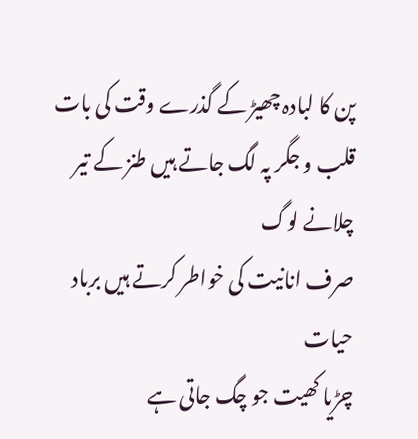پن کا لبادہ چھیڑ کے گذرے وقت کی بات
قلب و جگر پہ لگ جاتے ہیں طنز کے تیر چلانے لوگ
صرف انانیت کی خواطر کرتے ہیں برباد حیات
چڑیا کھیت جو چگ جاتی ہے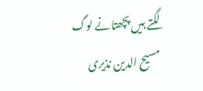لگتے ہیں پچھتانے لوگ
مسیح الدین نذیری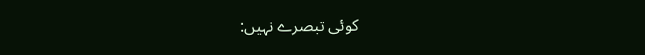کوئی تبصرے نہیں: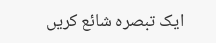ایک تبصرہ شائع کریں